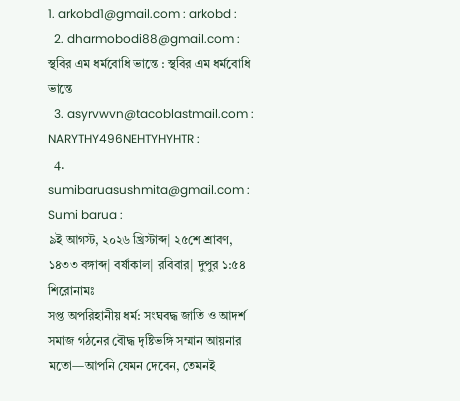1. arkobd1@gmail.com : arkobd :
  2. dharmobodi88@gmail.com : স্থবির এম ধর্মবোধি ভান্তে : স্থবির এম ধর্মবোধি ভান্তে
  3. asyrvwvn@tacoblastmail.com : NARYTHY496NEHTYHYHTR :
  4. sumibaruasushmita@gmail.com : Sumi barua :
৯ই আগস্ট, ২০২৬ খ্রিস্টাব্দ| ২৫শে শ্রাবণ, ১৪৩৩ বঙ্গাব্দ| বর্ষাকাল| রবিবার| দুপুর ১:৫৪
শিরোনামঃ
সপ্ত অপরিহানীয় ধর্ম: সংঘবদ্ধ জাতি ও আদর্শ সমাজ গঠনের বৌদ্ধ দৃষ্টিভঙ্গি সম্মান আয়নার মতো—আপনি যেমন দেবেন, তেমনই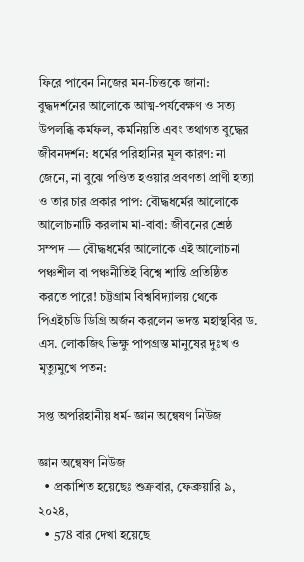ফিরে পাবেন নিজের মন-চিত্তকে জানা: বুদ্ধদর্শনের আলোকে আত্ম-পর্যবেক্ষণ ও সত্য উপলব্ধি কর্মফল, কর্মনিয়তি এবং তথাগত বুদ্ধের জীবনদর্শন: ধর্মের পরিহানির মূল কারণ: না জেনে, না বুঝে পণ্ডিত হওয়ার প্রবণতা প্রাণী হত্যা ও তার চার প্রকার পাপ: বৌদ্ধধর্মের আলোকে  আলোচনাটি করলাম মা-বাবা: জীবনের শ্রেষ্ঠ সম্পদ — বৌদ্ধধর্মের আলোকে এই আলোচনা পঞ্চশীল বা পঞ্চনীতিই বিশ্বে শান্তি প্রতিষ্ঠিত করতে পারে! চট্টগ্রাম বিশ্ববিদ্যালয় থেকে পিএইচডি ডিগ্রি অর্জন করলেন ভদন্ত মহাস্থবির ড. এস. লোকজিৎ ভিক্ষু পাপগ্রস্ত মানুষের দুঃখ ও মৃত্যুমুখে পতন:

সপ্ত অপরিহানীয় ধর্ম- জ্ঞান অন্বেষণ নিউজ

জ্ঞান অন্বেষণ নিউজ
  • প্রকাশিত হয়েছেঃ শুক্রবার, ফেব্রুয়ারি ৯, ২০২৪,
  • 578 বার দেখা হয়েছে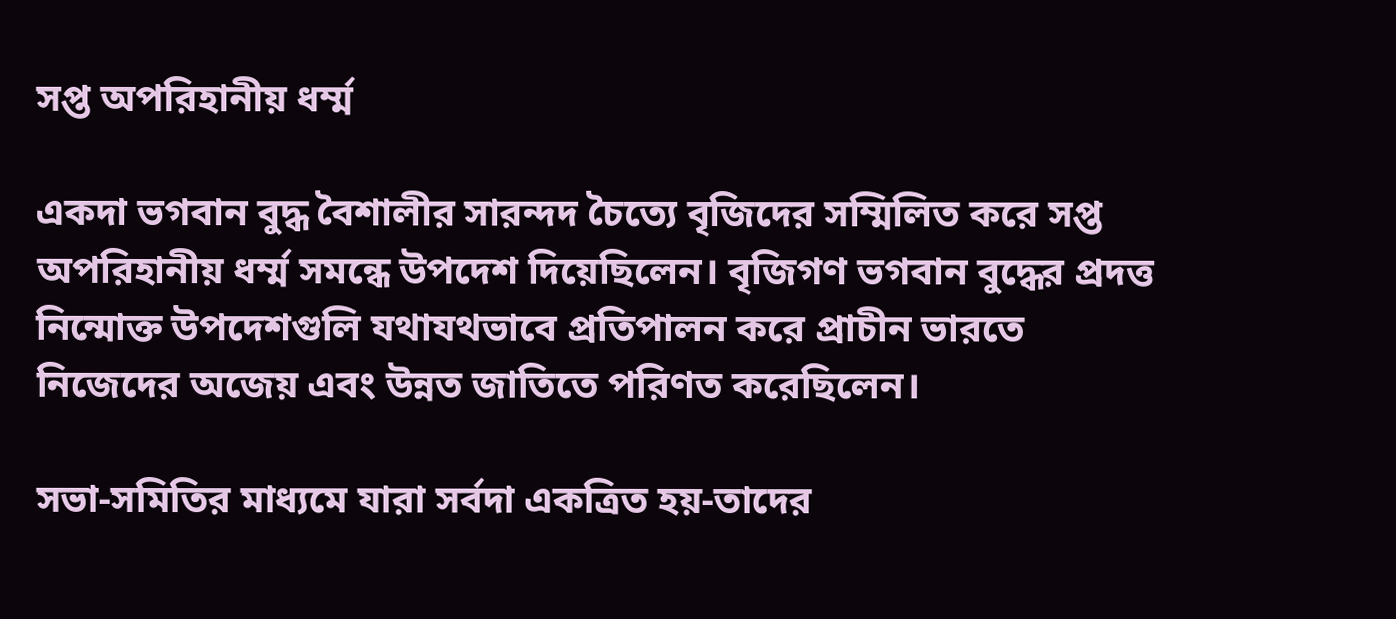সপ্ত অপরিহানীয় ধৰ্ম্ম

একদা ভগবান বুদ্ধ বৈশালীর সারন্দদ চৈত্যে বৃজিদের সম্মিলিত করে সপ্ত অপরিহানীয় ধৰ্ম্ম সমন্ধে উপদেশ দিয়েছিলেন। বৃজিগণ ভগবান বুদ্ধের প্রদত্ত নিন্মোক্ত উপদেশগুলি যথাযথভাবে প্রতিপালন করে প্রাচীন ভারতে নিজেদের অজেয় এবং উন্নত জাতিতে পরিণত করেছিলেন।

সভা-সমিতির মাধ্যমে যারা সর্বদা একত্রিত হয়-তাদের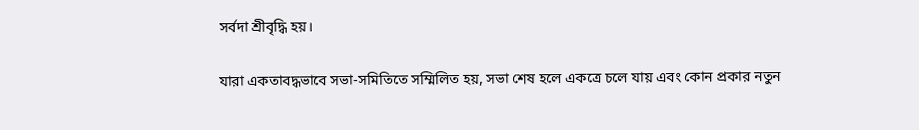সর্বদা শ্রীবৃদ্ধি হয়।

যারা একতাবদ্ধভাবে সভা-সমিতিতে সম্মিলিত হয়, সভা শেষ হলে একত্রে চলে যায় এবং কোন প্রকার নতুন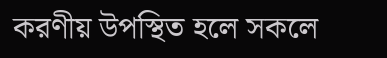করণীয় উপস্থিত হলে সকলে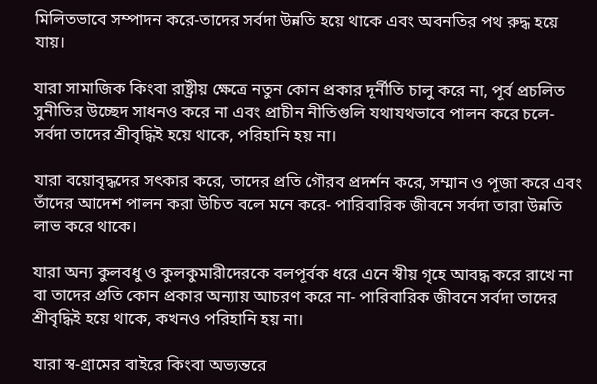মিলিতভাবে সম্পাদন করে-তাদের সর্বদা উন্নতি হয়ে থাকে এবং অবনতির পথ রুদ্ধ হয়ে যায়।

যারা সামাজিক কিংবা রাষ্ট্রীয় ক্ষেত্রে নতুন কোন প্রকার দূর্নীতি চালু করে না, পূর্ব প্রচলিত সুনীতির উচ্ছেদ সাধনও করে না এবং প্রাচীন নীতিগুলি যথাযথভাবে পালন করে চলে- সর্বদা তাদের শ্রীবৃদ্ধিই হয়ে থাকে, পরিহানি হয় না।

যারা বয়োবৃদ্ধদের সৎকার করে, তাদের প্রতি গৌরব প্রদর্শন করে, সম্মান ও পূজা করে এবং তাঁদের আদেশ পালন করা উচিত বলে মনে করে- পারিবারিক জীবনে সর্বদা তারা উন্নতি লাভ করে থাকে।

যারা অন্য কুলবধু ও কুলকুমারীদেরকে বলপূর্বক ধরে এনে স্বীয় গৃহে আবদ্ধ করে রাখে না বা তাদের প্রতি কোন প্রকার অন্যায় আচরণ করে না- পারিবারিক জীবনে সর্বদা তাদের শ্রীবৃদ্ধিই হয়ে থাকে, কখনও পরিহানি হয় না।

যারা স্ব-গ্রামের বাইরে কিংবা অভ্যন্তরে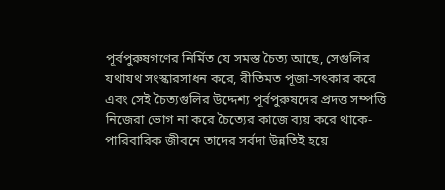পূর্বপুরুষগণের নির্মিত যে সমস্ত চৈত্য আছে, সেগুলির যথাযথ সংস্কারসাধন করে, রীতিমত পূজা-সৎকার করে এবং সেই চৈত্যগুলির উদ্দেশ্য পূর্বপুরুষদের প্রদত্ত সম্পত্তি নিজেরা ভোগ না করে চৈত্যের কাজে ব্যয় করে থাকে- পারিবারিক জীবনে তাদের সর্বদা উন্নতিই হয়ে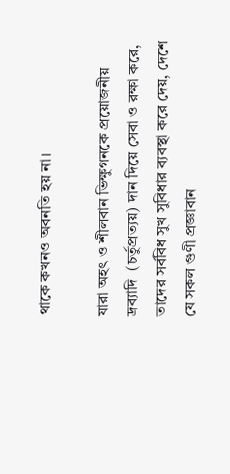থাকে কখনও অবনতি হয় না।

যারা অহৎ ও শীলবান ভিক্ষুগনকে প্রয়োজনীয় দ্রব্যাদি  (চর্তুপ্রত্যয়) দান দিয়ে সেবা ও রক্ষা করে, তাদের সর্ববিধ সুখ সুবিধার ব্যবস্থা করে দেয়, দেশে যে সকল গুণী প্রজ্ঞাবান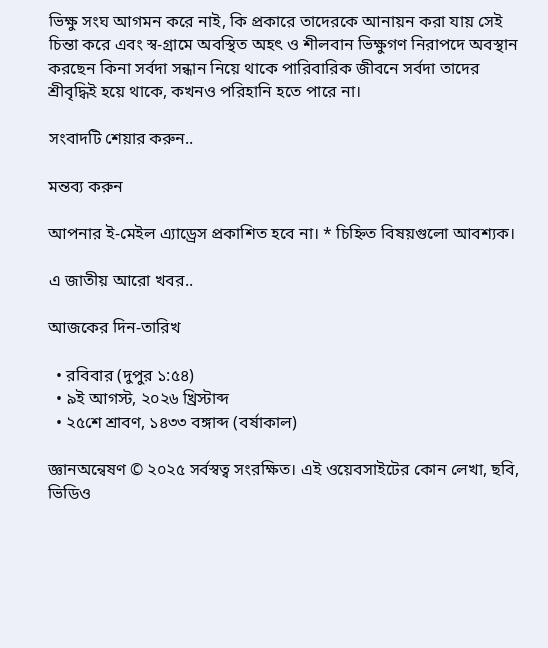ভিক্ষু সংঘ আগমন করে নাই, কি প্রকারে তাদেরকে আনায়ন করা যায় সেই চিন্তা করে এবং স্ব-গ্রামে অবস্থিত অহৎ ও শীলবান ভিক্ষুগণ নিরাপদে অবস্থান করছেন কিনা সর্বদা সন্ধান নিয়ে থাকে পারিবারিক জীবনে সর্বদা তাদের শ্রীবৃদ্ধিই হয়ে থাকে, কখনও পরিহানি হতে পারে না।

সংবাদটি শেয়ার করুন..

মন্তব্য করুন

আপনার ই-মেইল এ্যাড্রেস প্রকাশিত হবে না। * চিহ্নিত বিষয়গুলো আবশ্যক।

এ জাতীয় আরো খবর..

আজকের দিন-তারিখ

  • রবিবার (দুপুর ১:৫৪)
  • ৯ই আগস্ট, ২০২৬ খ্রিস্টাব্দ
  • ২৫শে শ্রাবণ, ১৪৩৩ বঙ্গাব্দ (বর্ষাকাল)

জ্ঞানঅন্বেষণ © ২০২৫ সর্বস্বত্ব সংরক্ষিত। এই ওয়েবসাইটের কোন লেখা, ছবি, ভিডিও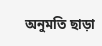অনুমতি ছাড়া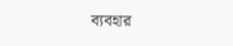ব্যবহার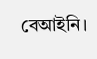বেআইনি।